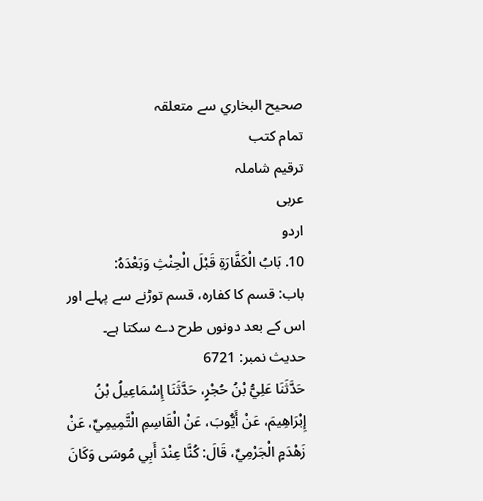صحيح البخاري سے متعلقہ
تمام کتب
ترقیم شاملہ
عربی
اردو
10. بَابُ الْكَفَّارَةِ قَبْلَ الْحِنْثِ وَبَعْدَهُ:
باب: قسم کا کفارہ، قسم توڑنے سے پہلے اور اس کے بعد دونوں طرح دے سکتا ہے۔
حدیث نمبر: 6721
حَدَّثَنَا عَلِيُّ بْنُ حُجْرٍ، حَدَّثَنَا إِسْمَاعِيلُ بْنُ إِبْرَاهِيمَ، عَنْ أَيُّوبَ، عَنْ الْقَاسِمِ الْتَّمِيمِيِّ، عَنْ زَهْدَمٍ الْجَرْمِيِّ، قَالَ: كُنَّا عِنْدَ أَبِي مُوسَى وَكَانَ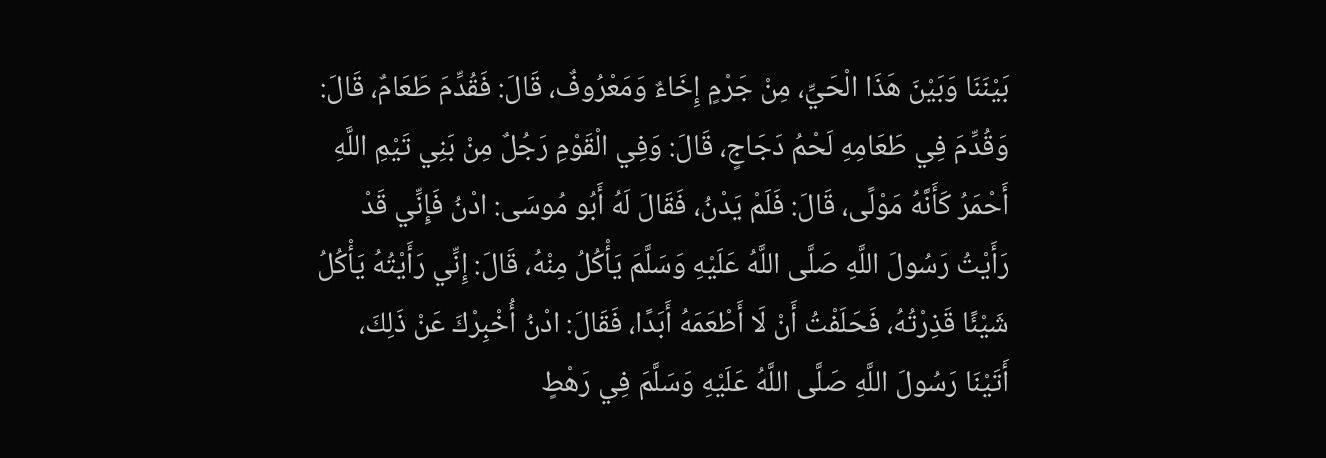بَيْنَنَا وَبَيْنَ هَذَا الْحَيِّ، مِنْ جَرْمٍ إِخَاءٌ وَمَعْرُوفٌ، قَالَ: فَقُدِّمَ طَعَامٌ، قَالَ: وَقُدِّمَ فِي طَعَامِهِ لَحْمُ دَجَاجٍ، قَالَ: وَفِي الْقَوْمِ رَجُلٌ مِنْ بَنِي تَيْمِ اللَّهِ أَحْمَرُ كَأَنَّهُ مَوْلًى، قَالَ: فَلَمْ يَدْنُ، فَقَالَ لَهُ أَبُو مُوسَى: ادْنُ فَإِنِّي قَدْ رَأَيْتُ رَسُولَ اللَّهِ صَلَّى اللَّهُ عَلَيْهِ وَسَلَّمَ يَأْكُلُ مِنْهُ، قَالَ: إِنِّي رَأَيْتُهُ يَأْكُلُ شَيْئًا قَذِرْتُهُ، فَحَلَفْتُ أَنْ لَا أَطْعَمَهُ أَبَدًا، فَقَالَ: ادْنُ أُخْبِرْكَ عَنْ ذَلِكَ، أَتَيْنَا رَسُولَ اللَّهِ صَلَّى اللَّهُ عَلَيْهِ وَسَلَّمَ فِي رَهْطٍ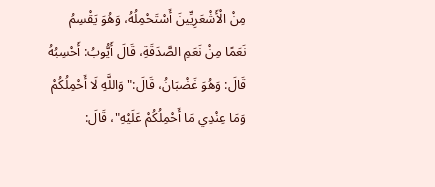مِنْ الْأَشْعَرِيِّينَ أَسْتَحْمِلُهُ، وَهُوَ يَقْسِمُ نَعَمًا مِنْ نَعَمِ الصَّدَقَةِ، قَالَ أَيُّوبُ: أَحْسِبُهُ قَالَ: وَهُوَ غَضْبَانُ، قَالَ:" وَاللَّهِ لَا أَحْمِلُكُمْ وَمَا عِنْدِي مَا أَحْمِلُكُمْ عَلَيْهِ"، قَالَ: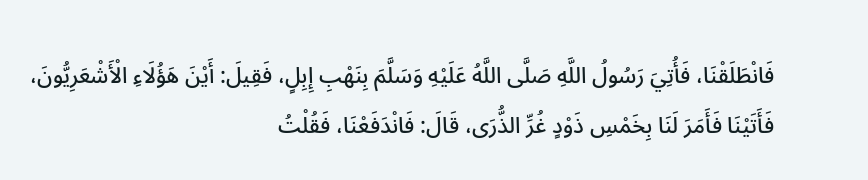فَانْطَلَقْنَا، فَأُتِيَ رَسُولُ اللَّهِ صَلَّى اللَّهُ عَلَيْهِ وَسَلَّمَ بِنَهْبِ إِبِلٍ، فَقِيلَ: أَيْنَ هَؤُلَاءِ الْأَشْعَرِيُّونَ، فَأَتَيْنَا فَأَمَرَ لَنَا بِخَمْسِ ذَوْدٍ غُرِّ الذُّرَى، قَالَ: فَانْدَفَعْنَا، فَقُلْتُ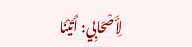لِأَصْحَابِي: أَتَيْنَا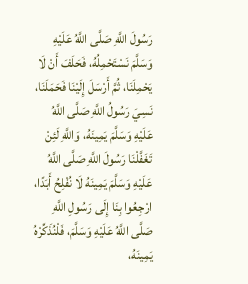رَسُولَ اللَّهِ صَلَّى اللَّهُ عَلَيْهِ وَسَلَّمَ نَسْتَحْمِلُهُ، فَحَلَفَ أَنْ لَا يَحْمِلَنَا، ثُمَّ أَرْسَلَ إِلَيْنَا فَحَمَلَنَا، نَسِيَ رَسُولُ اللَّهِ صَلَّى اللَّهُ عَلَيْهِ وَسَلَّمَ يَمِينَهُ، وَاللَّهِ لَئِنْ تَغَفَّلْنَا رَسُولَ اللَّهِ صَلَّى اللَّهُ عَلَيْهِ وَسَلَّمَ يَمِينَهُ لَا نُفْلِحُ أَبَدًا، ارْجِعُوا بِنَا إِلَى رَسُولِ اللَّهِ صَلَّى اللَّهُ عَلَيْهِ وَسَلَّمَ، فَلْنُذَكِّرْهُ يَمِينَهُ،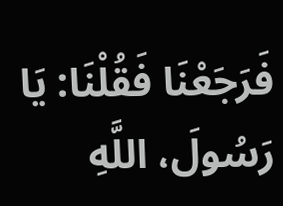فَرَجَعْنَا فَقُلْنَا: يَا رَسُولَ، اللَّهِ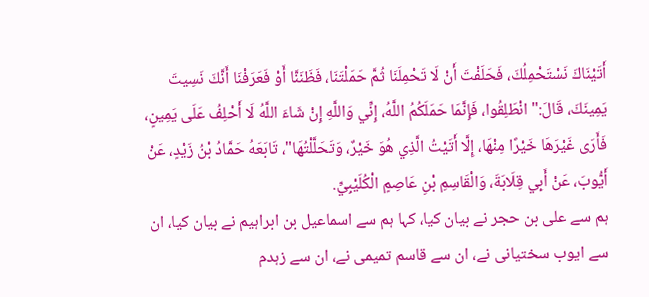أَتَيْنَاكَ نَسْتَحْمِلُكَ، فَحَلَفْتَ أَنْ لَا تَحْمِلَنَا ثُمَّ حَمَلْتَنَا، فَظَنَنَّا أَوْ فَعَرَفْنَا أَنَّكَ نَسِيتَ يَمِينَكَ، قَالَ:" انْطَلِقُوا، فَإِنَّمَا حَمَلَكُمُ اللَّهُ، إِنِّي وَاللَّهِ إِنْ شَاءَ اللَّهُ لَا أَحْلِفُ عَلَى يَمِينٍ، فَأَرَى غَيْرَهَا خَيْرًا مِنْهَا، إِلَّا أَتَيْتُ الَّذِي هُوَ خَيْرٌ، وَتَحَلَّلْتُهَا"، تَابَعَهُ حَمَّادُ بْنُ زَيْدٍ، عَنْ أَيُّوبَ، عَنْ أَبِي قِلَابَةَ، وَالْقَاسِمِ بْنِ عَاصِمٍ الْكُلَيْبِيِّ.
ہم سے علی بن حجر نے بیان کیا، کہا ہم سے اسماعیل بن ابراہیم نے بیان کیا، ان سے ایوب سختیانی نے، ان سے قاسم تمیمی نے، ان سے زہدم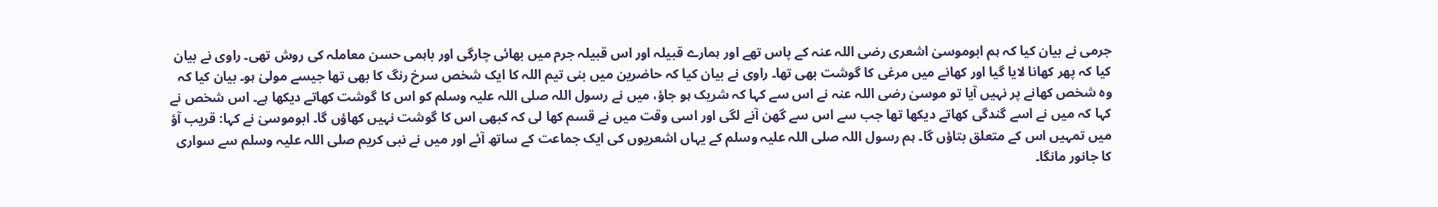جرمی نے بیان کیا کہ ہم ابوموسیٰ اشعری رضی اللہ عنہ کے پاس تھے اور ہمارے قبیلہ اور اس قبیلہ جرم میں بھائی چارگی اور باہمی حسن معاملہ کی روش تھی۔ راوی نے بیان کیا کہ پھر کھانا لایا گیا اور کھانے میں مرغی کا گوشت بھی تھا۔ راوی نے بیان کیا کہ حاضرین میں بنی تیم اللہ کا ایک شخص سرخ رنگ کا بھی تھا جیسے مولیٰ ہو۔ بیان کیا کہ وہ شخص کھانے پر نہیں آیا تو موسیٰ رضی اللہ عنہ نے اس سے کہا کہ شریک ہو جاؤ، میں نے رسول اللہ صلی اللہ علیہ وسلم کو اس کا گوشت کھاتے دیکھا ہے۔ اس شخص نے کہا کہ میں نے اسے گندگی کھاتے دیکھا تھا جب سے اس سے گھن آنے لگی اور اسی وقت میں نے قسم کھا لی کہ کبھی اس کا گوشت نہیں کھاؤں گا۔ ابوموسیٰ نے کہا: قریب آؤ میں تمہیں اس کے متعلق بتاؤں گا۔ ہم رسول اللہ صلی اللہ علیہ وسلم کے یہاں اشعریوں کی ایک جماعت کے ساتھ آئے اور میں نے نبی کریم صلی اللہ علیہ وسلم سے سواری کا جانور مانگا۔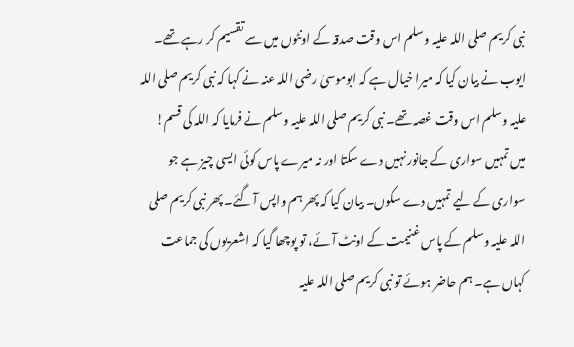نبی کریم صلی اللہ علیہ وسلم اس وقت صدقہ کے اونٹوں میں سے تقسیم کر رہے تھے۔ ایوب نے بیان کیا کہ میرا خیال ہے کہ ابوموسیٰ رضی اللہ عنہ نے کہا کہ نبی کریم صلی اللہ علیہ وسلم اس وقت غصہ تھے۔ نبی کریم صلی اللہ علیہ وسلم نے فرمایا کہ اللہ کی قسم! میں تمہیں سواری کے جانور نہیں دے سکتا اور نہ میرے پاس کوئی ایسی چیز ہے جو سواری کے لیے تمہیں دے سکوں۔ بیان کیا کہ پھر ہم واپس آ گئے۔ پھر نبی کریم صلی اللہ علیہ وسلم کے پاس غنیمت کے اونٹ آئے، تو پوچھا گیا کہ اشعریوں کی جماعت کہاں ہے۔ ہم حاضر ہوئے تو نبی کریم صلی اللہ علیہ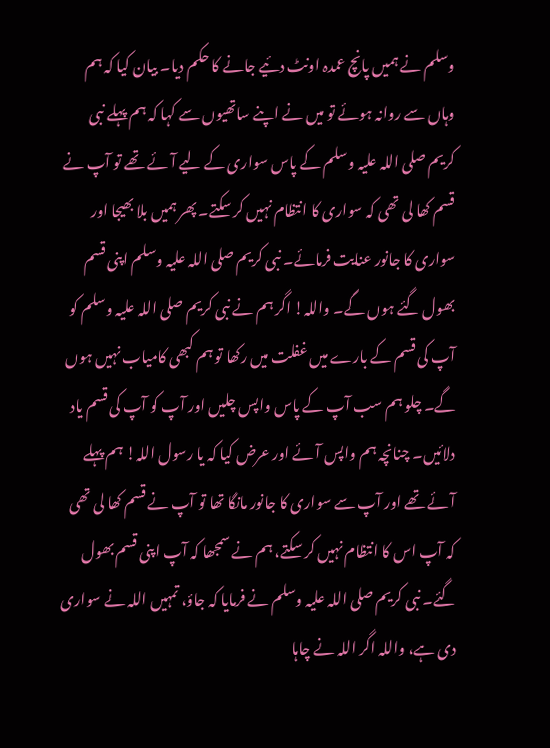وسلم نے ہمیں پانچ عمدہ اونٹ دئیے جانے کا حکم دیا۔ بیان کیا کہ ہم وہاں سے روانہ ہوئے تو میں نے اپنے ساتھیوں سے کہا کہ ہم پہلے نبی کریم صلی اللہ علیہ وسلم کے پاس سواری کے لیے آئے تھے تو آپ نے قسم کھا لی تھی کہ سواری کا انتظام نہیں کر سکتے۔ پھر ہمیں بلا بھیجا اور سواری کا جانور عنایت فرمائے۔ نبی کریم صلی اللہ علیہ وسلم اپنی قسم بھول گئے ہوں گے۔ واللہ! اگر ہم نے نبی کریم صلی اللہ علیہ وسلم کو آپ کی قسم کے بارے میں غفلت میں رکھا تو ہم کبھی کامیاب نہیں ہوں گے۔ چلو ہم سب آپ کے پاس واپس چلیں اور آپ کو آپ کی قسم یاد دلائیں۔ چنانچہ ہم واپس آئے اور عرض کیا کہ یا رسول اللہ! ہم پہلے آئے تھے اور آپ سے سواری کا جانور مانگا تھا تو آپ نے قسم کھا لی تھی کہ آپ اس کا انتظام نہیں کر سکتے، ہم نے سمجھا کہ آپ اپنی قسم بھول گئے۔ نبی کریم صلی اللہ علیہ وسلم نے فرمایا کہ جاؤ، تمہیں اللہ نے سواری دی ہے، واللہ اگر اللہ نے چاہا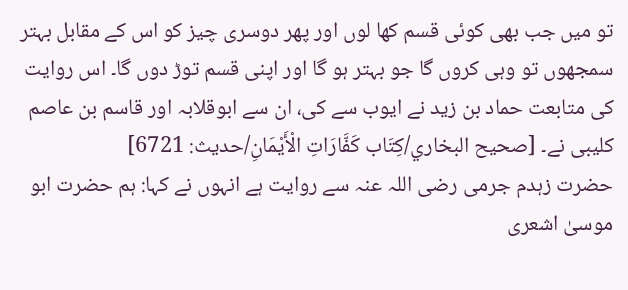تو میں جب بھی کوئی قسم کھا لوں اور پھر دوسری چیز کو اس کے مقابل بہتر سمجھوں تو وہی کروں گا جو بہتر ہو گا اور اپنی قسم توڑ دوں گا۔ اس روایت کی متابعت حماد بن زید نے ایوب سے کی، ان سے ابوقلابہ اور قاسم بن عاصم کلیبی نے۔ [صحيح البخاري/كِتَاب كَفَّارَاتِ الْأَيْمَانِ/حدیث: 6721]
حضرت زہدم جرمی رضی اللہ عنہ سے روایت ہے انہوں نے کہا: ہم حضرت ابو موسیٰ اشعری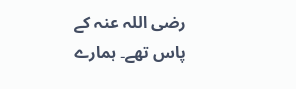رضی اللہ عنہ کے پاس تھے۔ ہمارے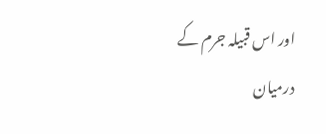اور اس قبیلہ جرم کے درمیان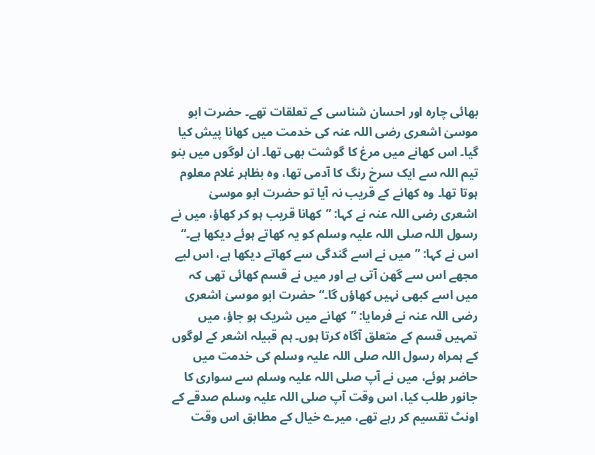بھائی چارہ اور احسان شناسی کے تعلقات تھے۔ حضرت ابو موسیٰ اشعری رضی اللہ عنہ کی خدمت میں کھانا پیش کیا گیا۔ اس کھانے میں مرغ کا گوشت بھی تھا۔ ان لوگوں میں بنو تیم اللہ سے ایک سرخ رنگ کا آدمی تھا، وہ بظاہر غلام معلوم ہوتا تھا۔ وہ کھانے کے قریب نہ آیا تو حضرت ابو موسیٰ اشعری رضی اللہ عنہ نے کہا: ”کھانا قریب ہو کر کھاؤ، میں نے رسول اللہ صلی اللہ علیہ وسلم کو یہ کھاتے ہوئے دیکھا ہے۔“ اس نے کہا: ”میں نے اسے گندگی سے کھاتے دیکھا ہے، اس لیے مجھے اس سے گھن آتی ہے اور میں نے قسم کھائی تھی کہ میں اسے کبھی نہیں کھاؤں گا۔“ حضرت ابو موسیٰ اشعری رضی اللہ عنہ نے فرمایا: ”کھانے میں شریک ہو جاؤ، میں تمہیں قسم کے متعلق آگاہ کرتا ہوں۔ ہم قبیلہ اشعر کے لوگوں کے ہمراہ رسول اللہ صلی اللہ علیہ وسلم کی خدمت میں حاضر ہوئے، میں نے آپ صلی اللہ علیہ وسلم سے سواری کا جانور طلب کیا، اس وقت آپ صلی اللہ علیہ وسلم صدقے کے اونٹ تقسیم کر رہے تھے، میرے خیال کے مطابق اس وقت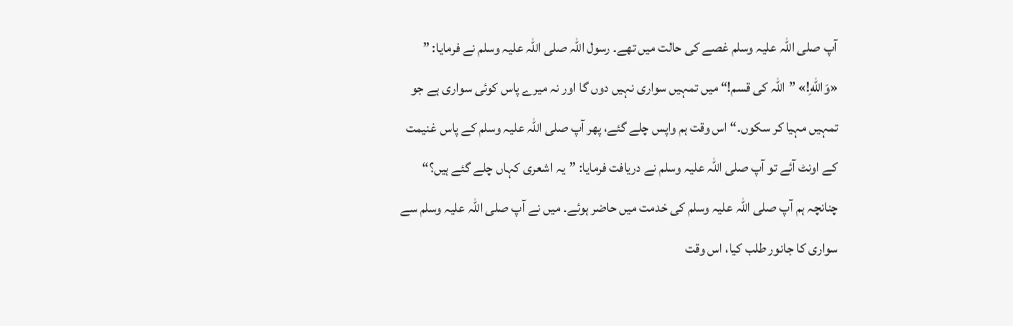آپ صلی اللہ علیہ وسلم غصے کی حالت میں تھے۔ رسول اللہ صلی اللہ علیہ وسلم نے فرمایا: ” «وَاللّٰهِ!» ”اللہ کی قسم!“ میں تمہیں سواری نہیں دوں گا اور نہ میرے پاس کوئی سواری ہے جو تمہیں مہیا کر سکوں۔“ اس وقت ہم واپس چلے گئے، پھر آپ صلی اللہ علیہ وسلم کے پاس غنیمت کے اونٹ آئے تو آپ صلی اللہ علیہ وسلم نے دریافت فرمایا: ”یہ اشعری کہاں چلے گئے ہیں؟“ چنانچہ ہم آپ صلی اللہ علیہ وسلم کی خدمت میں حاضر ہوئے۔ میں نے آپ صلی اللہ علیہ وسلم سے سواری کا جانور طلب کیا، اس وقت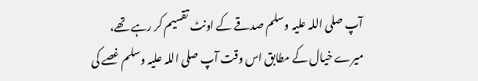آپ صلی اللہ علیہ وسلم صدقے کے اونٹ تقسیم کر رہے تھے، میرے خیال کے مطابق اس وقت آپ صلی اللہ علیہ وسلم غصے کی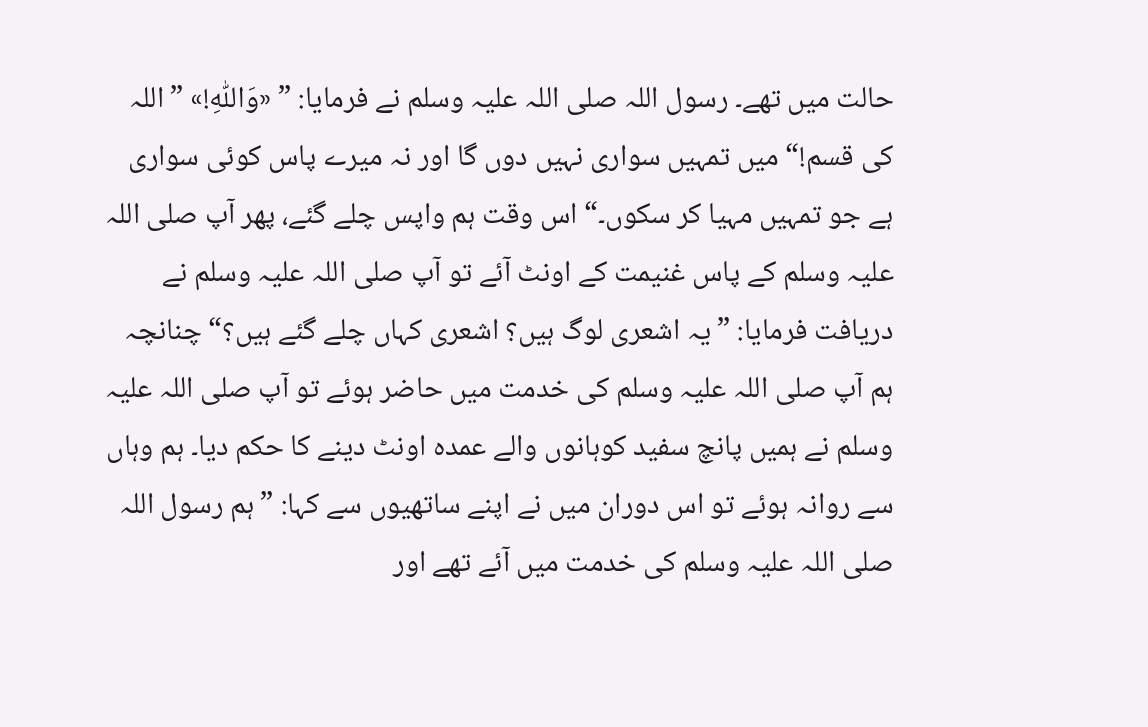حالت میں تھے۔ رسول اللہ صلی اللہ علیہ وسلم نے فرمایا: ” «وَاللّٰهِ!» ”اللہ کی قسم!“ میں تمہیں سواری نہیں دوں گا اور نہ میرے پاس کوئی سواری ہے جو تمہیں مہیا کر سکوں۔“ اس وقت ہم واپس چلے گئے، پھر آپ صلی اللہ علیہ وسلم کے پاس غنیمت کے اونٹ آئے تو آپ صلی اللہ علیہ وسلم نے دریافت فرمایا: ”یہ اشعری لوگ ہیں؟ اشعری کہاں چلے گئے ہیں؟“ چنانچہ ہم آپ صلی اللہ علیہ وسلم کی خدمت میں حاضر ہوئے تو آپ صلی اللہ علیہ وسلم نے ہمیں پانچ سفید کوہانوں والے عمدہ اونٹ دینے کا حکم دیا۔ ہم وہاں سے روانہ ہوئے تو اس دوران میں نے اپنے ساتھیوں سے کہا: ”ہم رسول اللہ صلی اللہ علیہ وسلم کی خدمت میں آئے تھے اور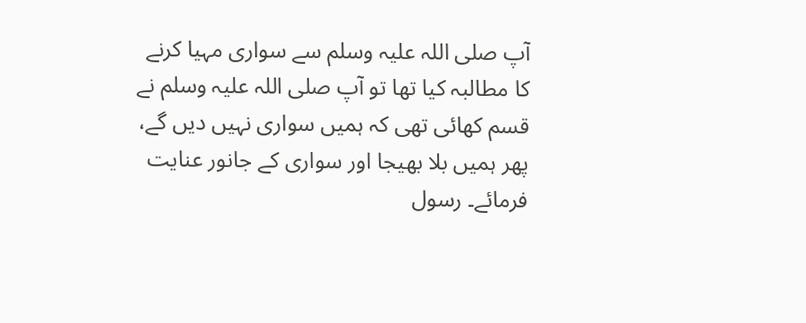آپ صلی اللہ علیہ وسلم سے سواری مہیا کرنے کا مطالبہ کیا تھا تو آپ صلی اللہ علیہ وسلم نے قسم کھائی تھی کہ ہمیں سواری نہیں دیں گے، پھر ہمیں بلا بھیجا اور سواری کے جانور عنایت فرمائے۔ رسول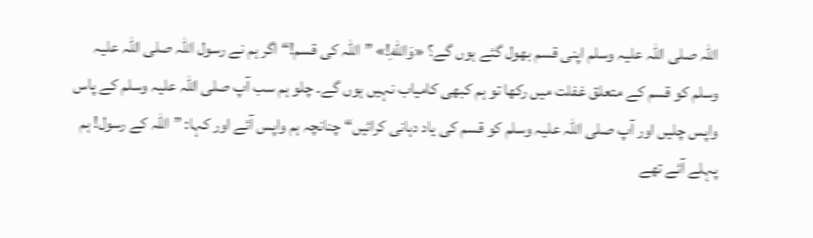اللہ صلی اللہ علیہ وسلم اپنی قسم بھول گئے ہوں گے؟ «وَاللّٰهِ!» ”اللہ کی قسم!“ اگر ہم نے رسول اللہ صلی اللہ علیہ وسلم کو قسم کے متعلق غفلت میں رکھا تو ہم کبھی کامیاب نہیں ہوں گے۔ چلو ہم سب آپ صلی اللہ علیہ وسلم کے پاس واپس چلیں اور آپ صلی اللہ علیہ وسلم کو قسم کی یاد دہانی کرائیں“ چنانچہ ہم واپس آئے اور کہا: ”اللہ کے رسول! ہم پہلے آئے تھے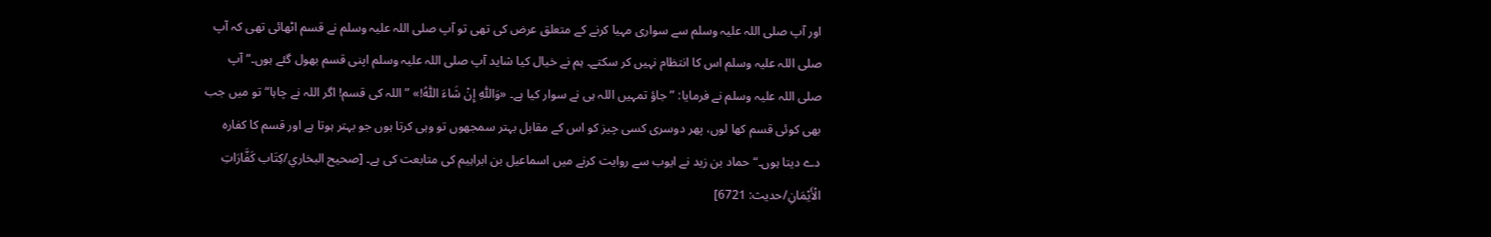اور آپ صلی اللہ علیہ وسلم سے سواری مہیا کرنے کے متعلق عرض کی تھی تو آپ صلی اللہ علیہ وسلم نے قسم اٹھائی تھی کہ آپ صلی اللہ علیہ وسلم اس کا انتظام نہیں کر سکتے۔ ہم نے خیال کیا شاید آپ صلی اللہ علیہ وسلم اپنی قسم بھول گئے ہوں۔“ آپ صلی اللہ علیہ وسلم نے فرمایا: ”جاؤ تمہیں اللہ ہی نے سوار کیا ہے۔ «وَاللّٰهِ إِنْ شَاءَ اللّٰهُ!» ”اللہ کی قسم! اگر اللہ نے چاہا“ تو میں جب بھی کوئی قسم کھا لوں، پھر دوسری کسی چیز کو اس کے مقابل بہتر سمجھوں تو وہی کرتا ہوں جو بہتر ہوتا ہے اور قسم کا کفارہ دے دیتا ہوں۔“ حماد بن زید نے ایوب سے روایت کرنے میں اسماعیل بن ابراہیم کی متابعت کی ہے۔ [صحيح البخاري/كِتَاب كَفَّارَاتِ الْأَيْمَانِ/حدیث: 6721]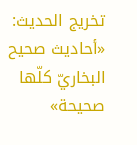تخریج الحدیث: «أحاديث صحيح البخاريّ كلّها صحيحة»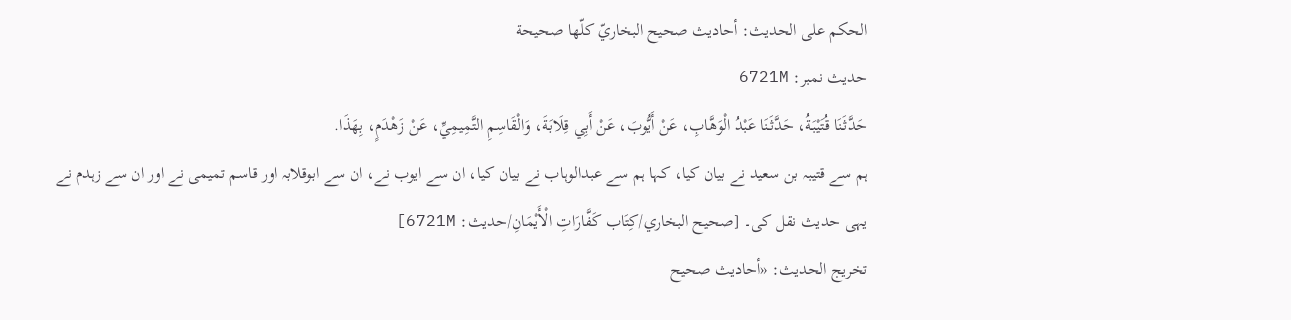الحكم على الحديث: أحاديث صحيح البخاريّ كلّها صحيحة
حدیث نمبر: 6721M
حَدَّثَنَا قُتَيْبَةُ، حَدَّثَنَا عَبْدُ الْوَهَّابِ، عَنْ أَيُّوبَ، عَنْ أَبِي قِلَابَةَ، وَالْقَاسِمِ التَّمِيمِيِّ، عَنْ زَهْدَمٍ، بِهَذَا.
ہم سے قتیبہ بن سعید نے بیان کیا، کہا ہم سے عبدالوہاب نے بیان کیا، ان سے ایوب نے، ان سے ابوقلابہ اور قاسم تمیمی نے اور ان سے زہدم نے یہی حدیث نقل کی۔ [صحيح البخاري/كِتَاب كَفَّارَاتِ الْأَيْمَانِ/حدیث: 6721M]
تخریج الحدیث: «أحاديث صحيح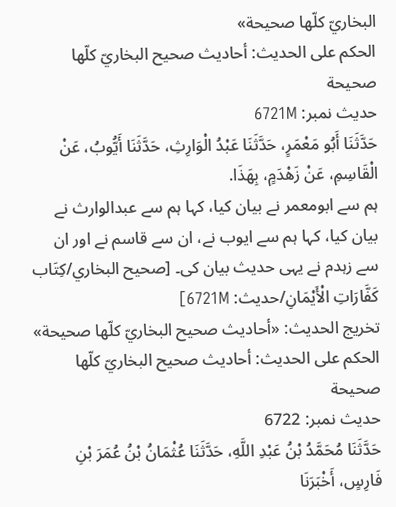البخاريّ كلّها صحيحة»
الحكم على الحديث: أحاديث صحيح البخاريّ كلّها صحيحة
حدیث نمبر: 6721M
حَدَّثَنَا أَبُو مَعْمَرٍ، حَدَّثَنَا عَبْدُ الْوَارِثِ، حَدَّثَنَا أَيُّوبُ، عَنْ الْقَاسِمِ، عَنْ زَهْدَمٍ، بِهَذَا.
ہم سے ابومعمر نے بیان کیا، کہا ہم سے عبدالوارث نے بیان کیا، کہا ہم سے ایوب نے، ان سے قاسم نے اور ان سے زہدم نے یہی حدیث بیان کی۔ [صحيح البخاري/كِتَاب كَفَّارَاتِ الْأَيْمَانِ/حدیث: 6721M]
تخریج الحدیث: «أحاديث صحيح البخاريّ كلّها صحيحة»
الحكم على الحديث: أحاديث صحيح البخاريّ كلّها صحيحة
حدیث نمبر: 6722
حَدَّثَنَا مُحَمَّدُ بْنُ عَبْدِ اللَّهِ، حَدَّثَنَا عُثْمَانُ بْنُ عُمَرَ بْنِ فَارِسٍ، أَخْبَرَنَا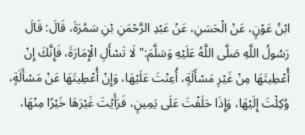ابْنُ عَوْنٍ، عَنْ الْحَسَنِ، عَنْ عَبْدِ الرَّحْمَنِ بْنِ سَمُرَةَ، قَالَ: قَالَ رَسُولُ اللَّهِ صَلَّى اللَّهُ عَلَيْهِ وَسَلَّمَ:" لَا تَسْأَلِ الْإِمَارَةَ، فَإِنَّكَ إِنْ أُعْطِيتَهَا مِنْ غَيْرِ مَسْأَلَةٍ، أُعِنْتَ عَلَيْهَا، وَإِنْ أُعْطِيتَهَا عَنْ مَسْأَلَةٍ، وُكِلْتَ إِلَيْهَا، وَإِذَا حَلَفْتَ عَلَى يَمِينٍ، فَرَأَيْتَ غَيْرَهَا خَيْرًا مِنْهَا،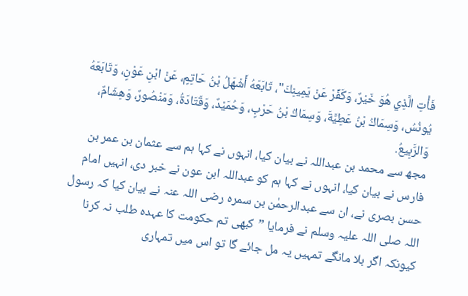فَأْتِ الَّذِي هُوَ خَيْرٌ، وَكَفِّرْ عَنْ يَمِينِكَ"، تَابَعَهُ أَشْهَلُ بْنُ حَاتِمٍ، عَنْ ابْنِ عَوْنٍ، وَتَابَعَهُ يُونُسُ، وَسِمَاكُ بْنُ عَطِيَّةَ، وَسِمَاكُ بْنُ حَرْبٍ، وَحُمَيْدٌ، وَقَتَادَةُ، وَمَنْصُورٌ، وَهِشَامٌ، وَالرَّبِيعُ.
مجھ سے محمد بن عبداللہ نے بیان کیا، انہوں نے کہا ہم سے عثمان بن عمر بن فارس نے بیان کیا، انہوں نے کہا ہم کو عبداللہ ابن عون نے خبر دی، انہیں امام حسن بصری نے، ان سے عبدالرحمٰن بن سمرہ رضی اللہ عنہ نے بیان کیا کہ رسول اللہ صلی اللہ علیہ وسلم نے فرمایا ”کبھی تم حکومت کا عہدہ طلب نہ کرنا کیونکہ اگر بلا مانگے تمہیں یہ مل جائے گا تو اس میں تمہاری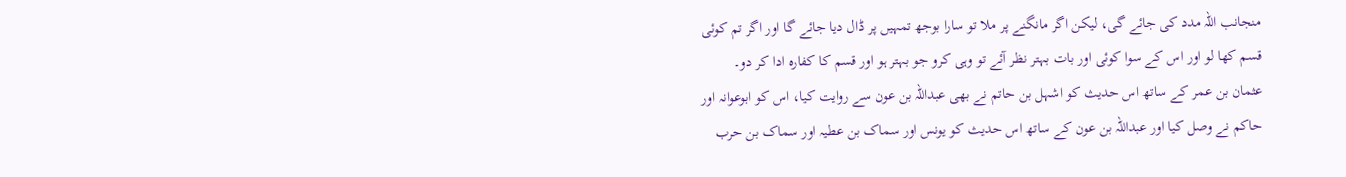منجانب اللہ مدد کی جائے گی، لیکن اگر مانگنے پر ملا تو سارا بوجھ تمہیں پر ڈال دیا جائے گا اور اگر تم کوئی قسم کھا لو اور اس کے سوا کوئی اور بات بہتر نظر آئے تو وہی کرو جو بہتر ہو اور قسم کا کفارہ ادا کر دو۔ عثمان بن عمر کے ساتھ اس حدیث کو اشہل بن حاتم نے بھی عبداللہ بن عون سے روایت کیا، اس کو ابوعوانہ اور حاکم نے وصل کیا اور عبداللہ بن عون کے ساتھ اس حدیث کو یونس اور سماک بن عطیہ اور سماک بن حرب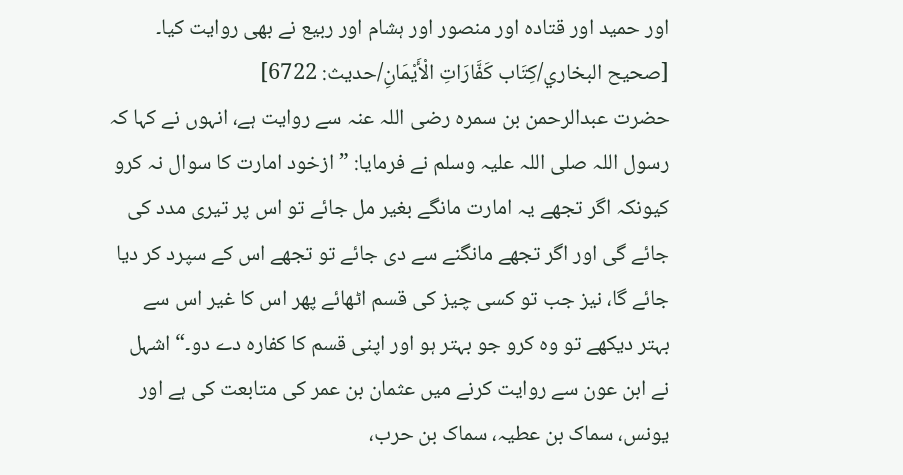اور حمید اور قتادہ اور منصور اور ہشام اور ربیع نے بھی روایت کیا۔ [صحيح البخاري/كِتَاب كَفَّارَاتِ الْأَيْمَانِ/حدیث: 6722]
حضرت عبدالرحمن بن سمرہ رضی اللہ عنہ سے روایت ہے، انہوں نے کہا کہ رسول اللہ صلی اللہ علیہ وسلم نے فرمایا: ”ازخود امارت کا سوال نہ کرو کیونکہ اگر تجھے یہ امارت مانگے بغیر مل جائے تو اس پر تیری مدد کی جائے گی اور اگر تجھے مانگنے سے دی جائے تو تجھے اس کے سپرد کر دیا جائے گا، نیز جب تو کسی چیز کی قسم اٹھائے پھر اس کا غیر اس سے بہتر دیکھے تو وہ کرو جو بہتر ہو اور اپنی قسم کا کفارہ دے دو۔“ اشہل نے ابن عون سے روایت کرنے میں عثمان بن عمر کی متابعت کی ہے اور یونس، سماک بن عطیہ، سماک بن حرب،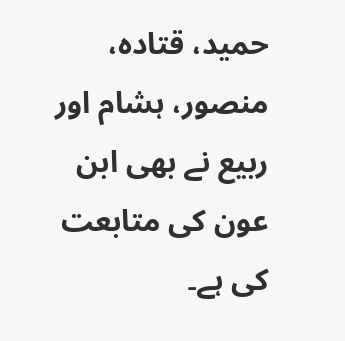حمید، قتادہ، منصور، ہشام اور ربیع نے بھی ابن عون کی متابعت کی ہے۔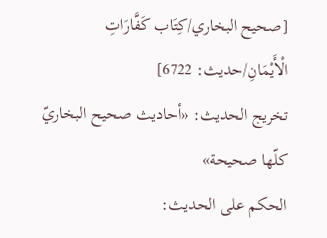[صحيح البخاري/كِتَاب كَفَّارَاتِ الْأَيْمَانِ/حدیث: 6722]
تخریج الحدیث: «أحاديث صحيح البخاريّ كلّها صحيحة»
الحكم على الحديث: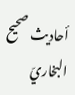أحاديث صحيح البخاريّ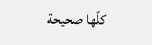كلّها صحيحة